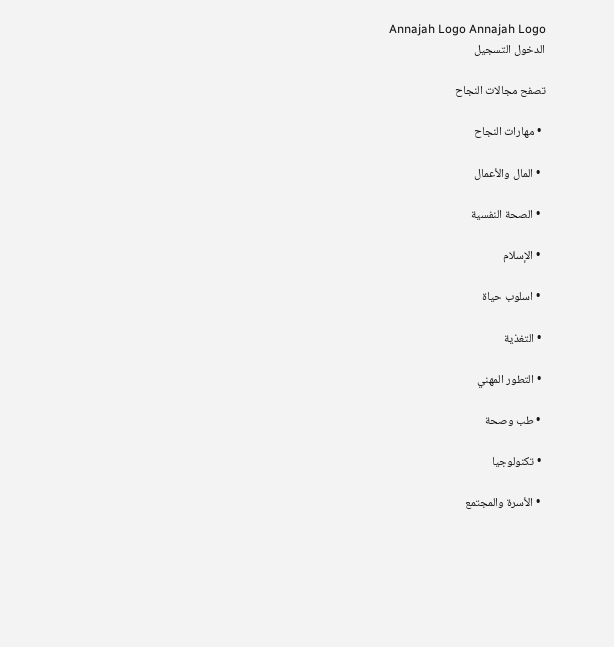Annajah Logo Annajah Logo
الدخول التسجيل

تصفح مجالات النجاح

  • مهارات النجاح

  • المال والأعمال

  • الصحة النفسية

  • الإسلام

  • اسلوب حياة

  • التغذية

  • التطور المهني

  • طب وصحة

  • تكنولوجيا

  • الأسرة والمجتمع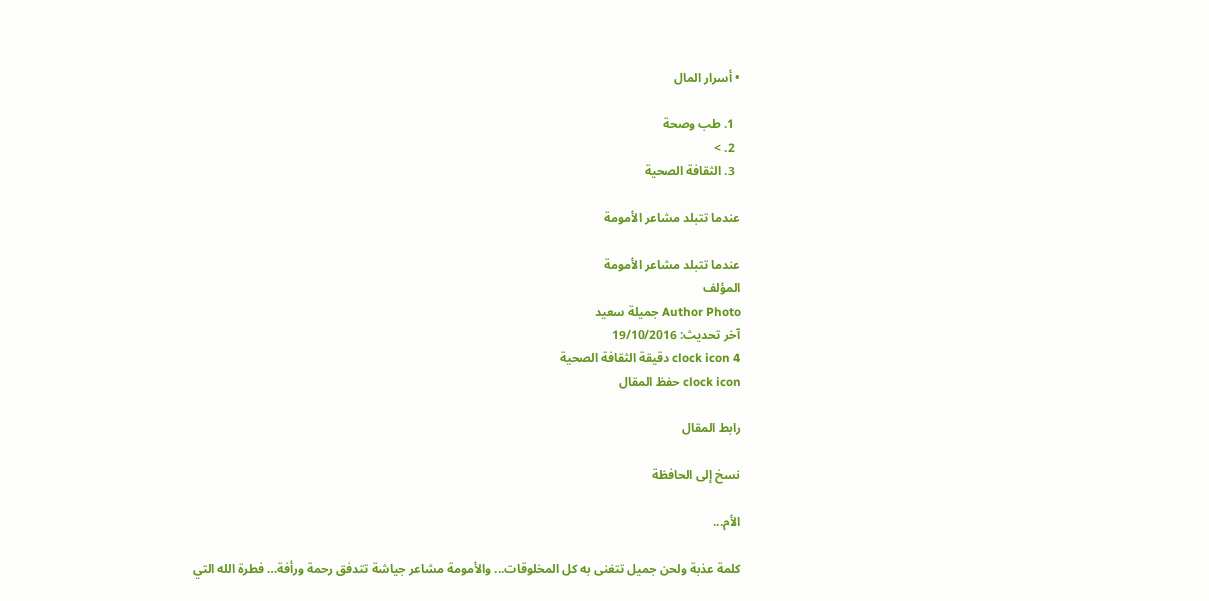• أسرار المال

  1. طب وصحة
  2. >
  3. الثقافة الصحية

عندما تتبلد مشاعر الأمومة

عندما تتبلد مشاعر الأمومة
المؤلف
Author Photo جميلة سعيد
آخر تحديث: 19/10/2016
clock icon 4 دقيقة الثقافة الصحية
clock icon حفظ المقال

رابط المقال

نسخ إلى الحافظة

الأم...

كلمة عذبة ولحن جميل تتغنى به كل المخلوقات... والأمومة مشاعر جياشة تتدفق رحمة ورأفة… فطرة الله التي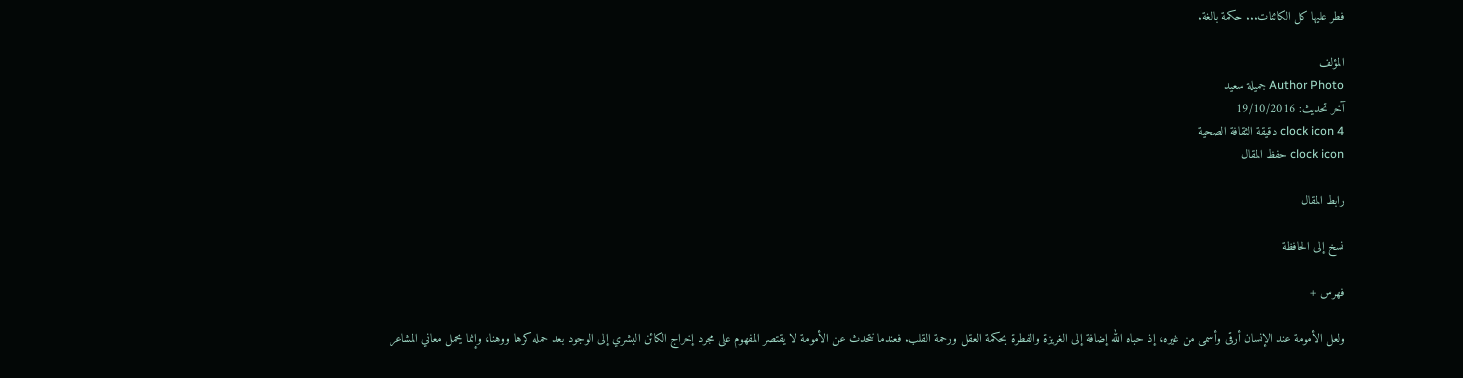فطر عليها كل الكائنات... حكمة بالغة.

المؤلف
Author Photo جميلة سعيد
آخر تحديث: 19/10/2016
clock icon 4 دقيقة الثقافة الصحية
clock icon حفظ المقال

رابط المقال

نسخ إلى الحافظة

فهرس +

ولعل الأمومة عند الإنسان أرقى وأسمى من غيره، إذ حباه الله إضافة إلى الغريزة والفطرة بحكمة العقل ورحمة القلب. فعندما نتحدث عن الأمومة لا يقتصر المفهوم على مجرد إخراج الكائن البشري إلى الوجود بعد حمله كرها ووهنا، وإنما يحمل معاني المشاعر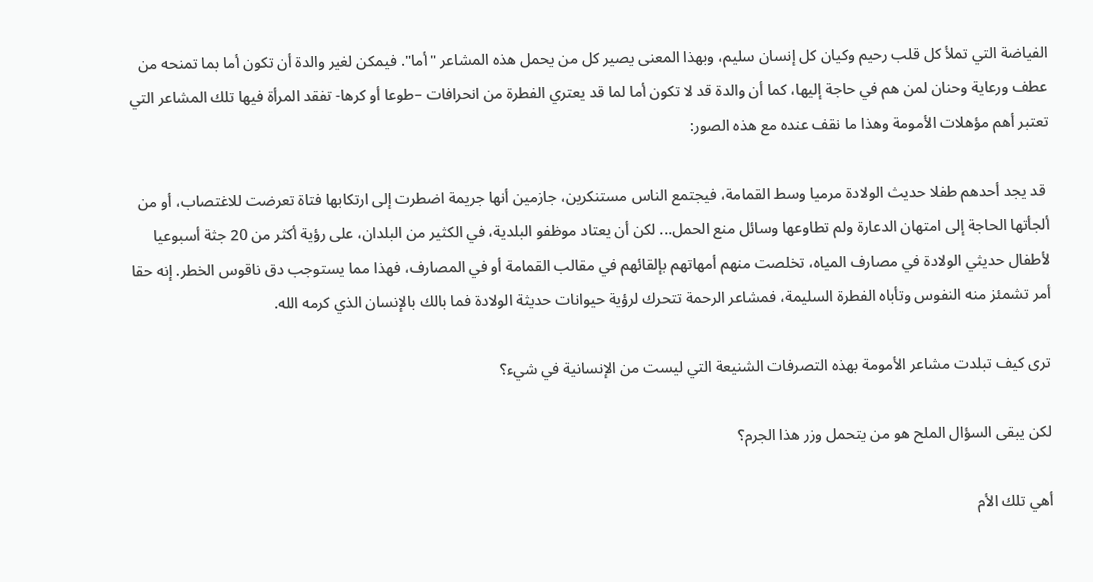الفياضة التي تملأ كل قلب رحيم وكيان كل إنسان سليم، وبهذا المعنى يصير كل من يحمل هذه المشاعر "أما". فيمكن لغير والدة أن تكون أما بما تمنحه من عطف ورعاية وحنان لمن هم في حاجة إليها، كما أن والدة قد لا تكون أما لما قد يعتري الفطرة من انحرافات –طوعا أو كرها- تفقد المرأة فيها تلك المشاعر التي تعتبر أهم مؤهلات الأمومة وهذا ما نقف عنده مع هذه الصور:

 قد يجد أحدهم طفلا حديث الولادة مرميا وسط القمامة، فيجتمع الناس مستنكرين، جازمين أنها جريمة اضطرت إلى ارتكابها فتاة تعرضت للاغتصاب، أو من ألجأتها الحاجة إلى امتهان الدعارة ولم تطاوعها وسائل منع الحمل... لكن أن يعتاد موظفو البلدية، في الكثير من البلدان، على رؤية أكثر من 20 جثة أسبوعيا لأطفال حديثي الولادة في مصارف المياه، تخلصت منهم أمهاتهم بإلقائهم في مقالب القمامة أو في المصارف، فهذا مما يستوجب دق ناقوس الخطر. إنه حقا أمر تشمئز منه النفوس وتأباه الفطرة السليمة، فمشاعر الرحمة تتحرك لرؤية حيوانات حديثة الولادة فما بالك بالإنسان الذي كرمه الله.

ترى كيف تبلدت مشاعر الأمومة بهذه التصرفات الشنيعة التي ليست من الإنسانية في شيء؟

لكن يبقى السؤال الملح هو من يتحمل وزر هذا الجرم؟

أهي تلك الأم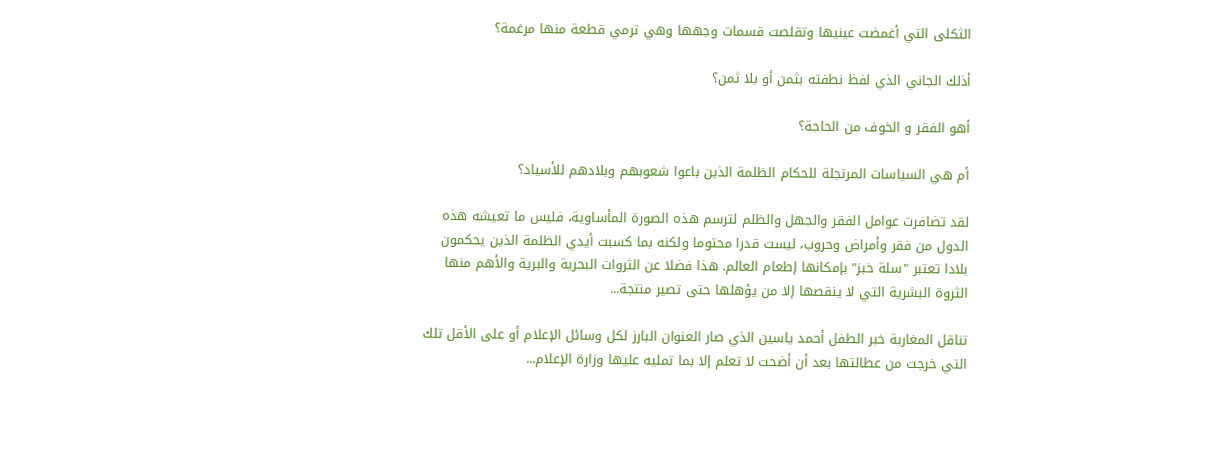الثكلى التي أغمضت عينيها وتقلصت قسمات وجهها وهي ترمي قطعة منها مرغمة؟

أذلك الجاني الذي لفظ نطفته بثمن أو بلا ثمن؟

أهو الفقر و الخوف من الحاجة؟

أم هي السياسات المرتجلة للحكام الظلمة الذين باعوا شعوبهم وبلادهم للأسياد؟

لقد تضافرت عوامل الفقر والجهل والظلم لترسم هذه الصورة المأساوية، فليس ما تعيشه هذه الدول من فقر وأمراض وحروب، ليست قدرا محتوما ولكنه بما كسبت أيدي الظلمة الذين يحكمون بلادا تعتبر "سلة خبز" بإمكانها إطعام العالم. هذا فضلا عن الثروات البحرية والبرية والأهم منها الثروة البشرية التي لا ينقصها إلا من يؤهلها حتى تصير منتجة...

تناقل المغاربة خبر الطفل أحمد ياسين الذي صار العنوان البارز لكل وسائل الإعلام أو على الأقل تلك التي خرجت من عطالتها بعد أن أضحت لا تعلم إلا بما تمليه عليها وزارة الإعلام...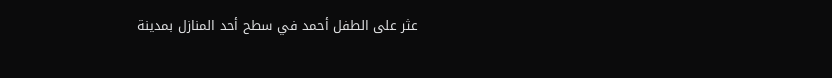عثر على الطفل أحمد في سطح أحد المنازل بمدينة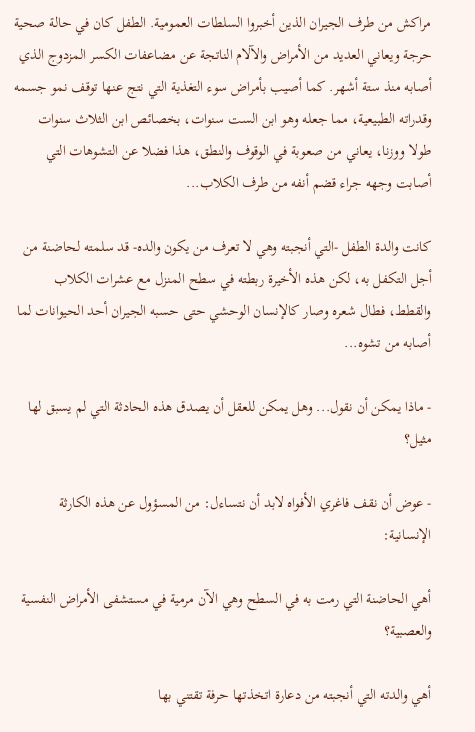مراكش من طرف الجيران الذين أخبروا السلطات العمومية. الطفل كان في حالة صحية حرجة ويعاني العديد من الأمراض والآلام الناتجة عن مضاعفات الكسر المزدوج الذي أصابه منذ ستة أشهر. كما أصيب بأمراض سوء التغذية التي نتج عنها توقف نمو جسمه وقدراته الطبيعية، مما جعله وهو ابن الست سنوات، بخصائص ابن الثلاث سنوات طولا ووزنا، يعاني من صعوبة في الوقوف والنطق، هذا فضلا عن التشوهات التي أصابت وجهه جراء قضم أنفه من طرف الكلاب...

كانت والدة الطفل -التي أنجبته وهي لا تعرف من يكون والده- قد سلمته لحاضنة من أجل التكفل به، لكن هذه الأخيرة ربطته في سطح المنزل مع عشرات الكلاب والقطط، فطال شعره وصار كالإنسان الوحشي حتى حسبه الجيران أحد الحيوانات لما أصابه من تشوه...

- ماذا يمكن أن نقول... وهل يمكن للعقل أن يصدق هذه الحادثة التي لم يسبق لها مثيل؟

- عوض أن نقف فاغري الأفواه لابد أن نتساءل: من المسؤول عن هذه الكارثة الإنسانية:

أهي الحاضنة التي رمت به في السطح وهي الآن مرمية في مستشفى الأمراض النفسية والعصبية؟

أهي والدته التي أنجبته من دعارة اتخذتها حرفة تقتني بها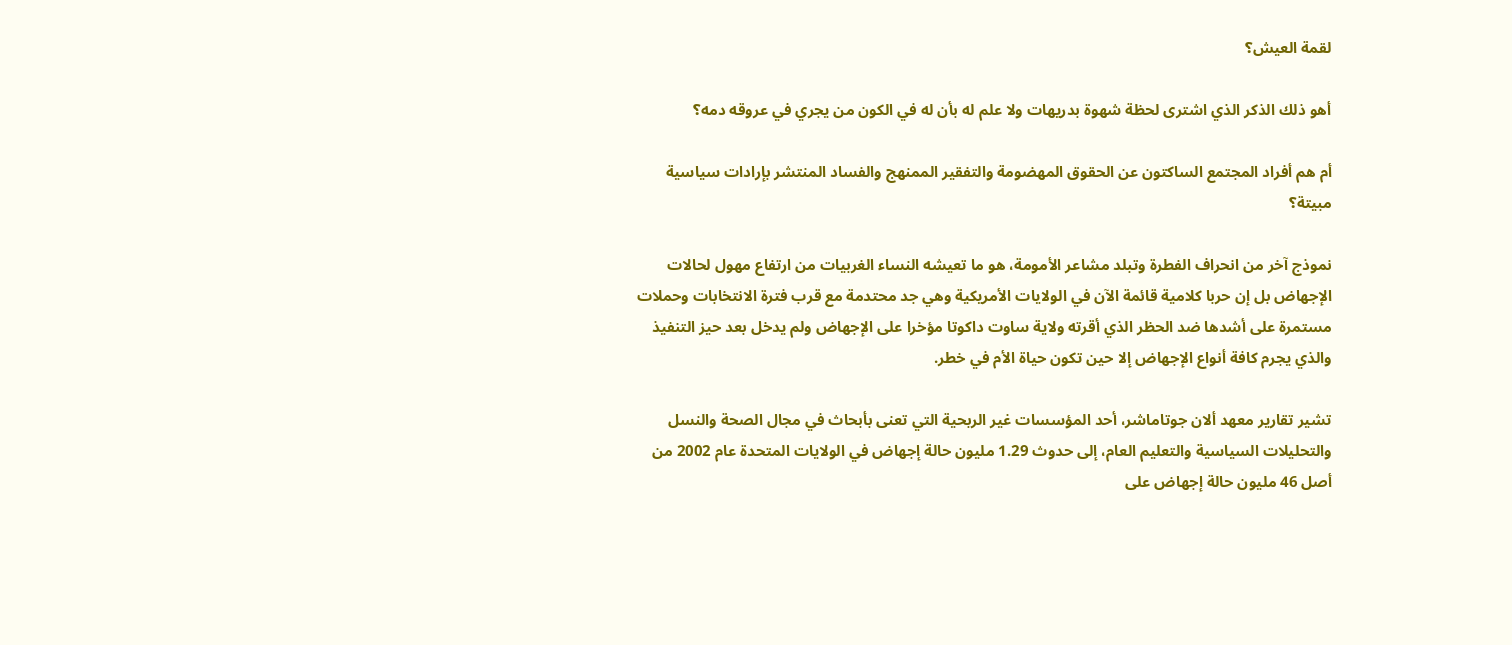لقمة العيش؟

أهو ذلك الذكر الذي اشترى لحظة شهوة بدريهات ولا علم له بأن له في الكون من يجري في عروقه دمه؟

أم هم أفراد المجتمع الساكتون عن الحقوق المهضومة والتفقير الممنهج والفساد المنتشر بإرادات سياسية مبيتة؟

نموذج آخر من انحراف الفطرة وتبلد مشاعر الأمومة، هو ما تعيشه النساء الغربيات من ارتفاع مهول لحالات الإجهاض بل إن حربا كلامية قائمة الآن في الولايات الأمريكية وهي جد محتدمة مع قرب فترة الانتخابات وحملات مستمرة على أشدها ضد الحظر الذي أقرته ولاية ساوت داكوتا مؤخرا على الإجهاض ولم يدخل بعد حيز التنفيذ والذي يجرم كافة أنواع الإجهاض إلا حين تكون حياة الأم في خطر.

تشير تقارير معهد ألان جوتاماشر، أحد المؤسسات غير الربحية التي تعنى بأبحاث في مجال الصحة والنسل والتحليلات السياسية والتعليم العام، إلى حدوث 1.29 مليون حالة إجهاض في الولايات المتحدة عام 2002 من أصل 46 مليون حالة إجهاض على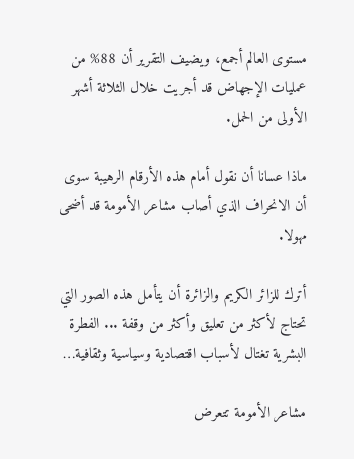مستوى العالم أجمع، ويضيف التقرير أن 88% من عمليات الإجهاض قد أجريت خلال الثلاثة أشهر الأولى من الحمل.

ماذا عسانا أن نقول أمام هذه الأرقام الرهيبة سوى أن الانحراف الذي أصاب مشاعر الأمومة قد أضحى مهولا.

أترك للزائر الكريم والزائرة أن يتأمل هذه الصور التي تحتاج لأكثر من تعليق وأكثر من وقفة ... الفطرة البشرية تغتال لأسباب اقتصادية وسياسية وثقافية…

مشاعر الأمومة تتعرض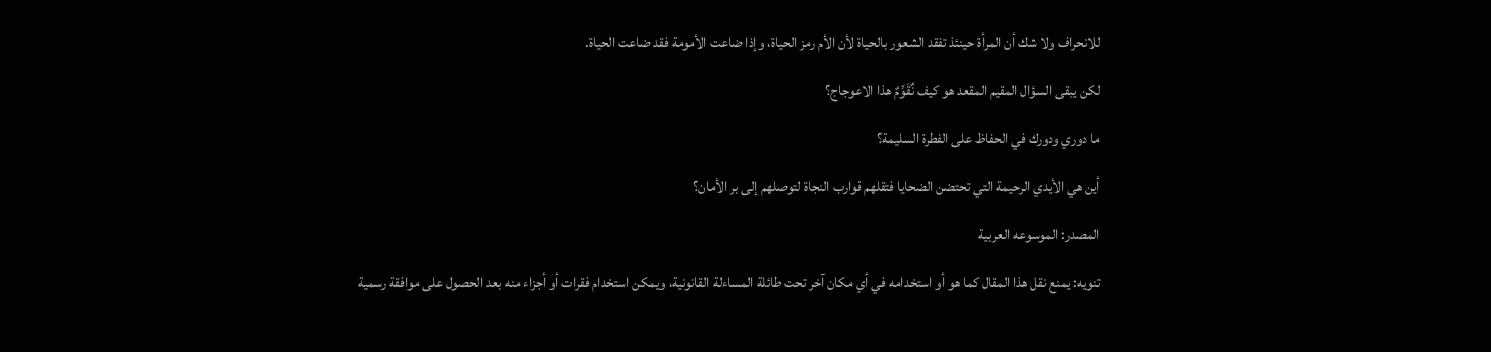للانحراف ولا شك أن المرأة حينئذ تفقد الشعور بالحياة لأن الأم رمز الحياة، وإذا ضاعت الأمومة فقد ضاعت الحياة.

لكن يبقى السؤال المقيم المقعد هو كيف نٌقَوِّمٌ هذا الاعوجاج؟

ما دوري ودورك في الحفاظ على الفطرة السليمة؟

أين هي الأيدي الرحيمة التي تحتضن الضحايا فتقلهم قوارب النجاة لتوصلهم إلى بر الأمان؟

المصدر: الموسوعه العربية

تنويه: يمنع نقل هذا المقال كما هو أو استخدامه في أي مكان آخر تحت طائلة المساءلة القانونية، ويمكن استخدام فقرات أو أجزاء منه بعد الحصول على موافقة رسمية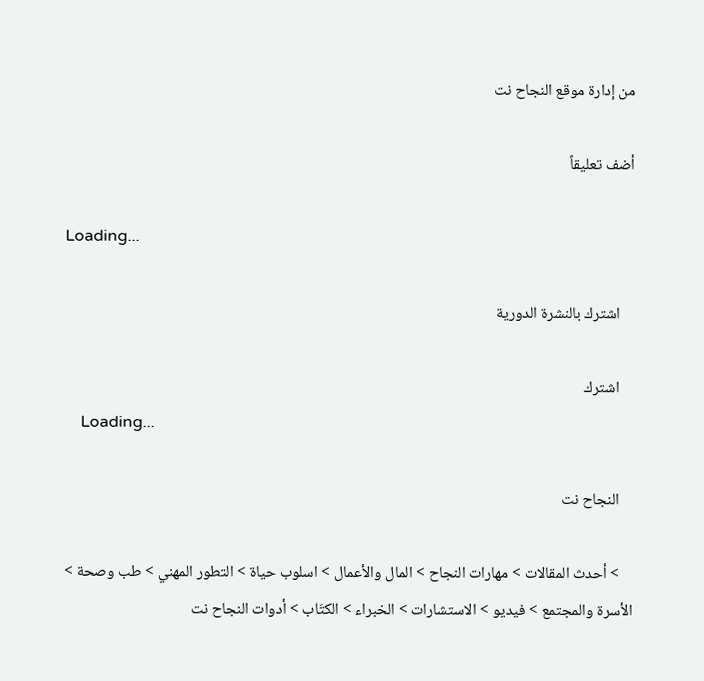من إدارة موقع النجاح نت

أضف تعليقاً

Loading...

    اشترك بالنشرة الدورية

    اشترك
    Loading...

    النجاح نت

    > أحدث المقالات > مهارات النجاح > المال والأعمال > اسلوب حياة > التطور المهني > طب وصحة > الأسرة والمجتمع > فيديو > الاستشارات > الخبراء > الكتَاب > أدوات النجاح نت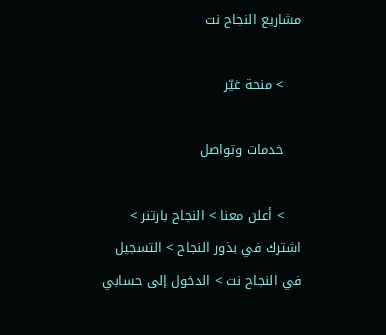مشاريع النجاح نت

    > منحة غيّر

    خدمات وتواصل

    > أعلن معنا > النجاح بارتنر > اشترك في بذور النجاح > التسجيل في النجاح نت > الدخول إلى حسابي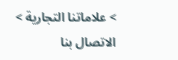> علاماتنا التجارية > الاتصال بنا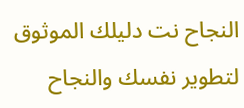النجاح نت دليلك الموثوق لتطوير نفسك والنجاح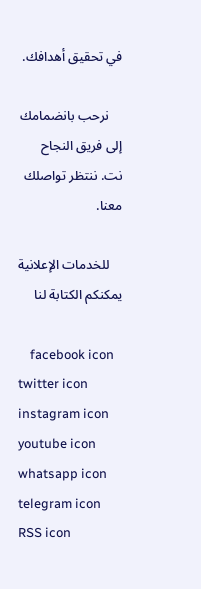في تحقيق أهدافك.

    نرحب بانضمامك إلى فريق النجاح نت. ننتظر تواصلك معنا.

    للخدمات الإعلانية يمكنكم الكتابة لنا

    facebook icon twitter icon instagram icon youtube icon whatsapp icon telegram icon RSS icon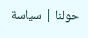حولنا | سياسة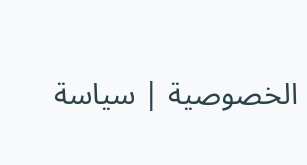الخصوصية | سياسة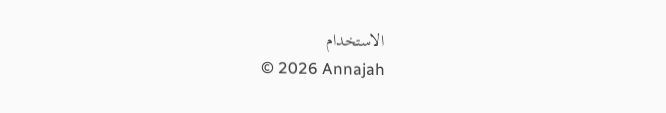الاستخدام
    © 2026 Annajah